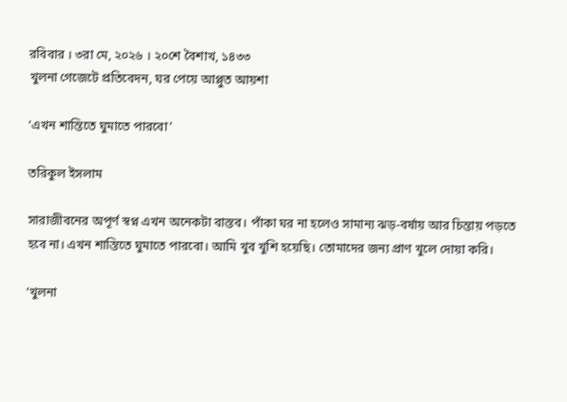রবিবার । ৩রা মে, ২০২৬ । ২০শে বৈশাখ, ১৪৩৩
খুলনা গেজেটে প্রতিবেদ‌ন, ঘর পেয়ে আপ্লুত আয়শা

‘এখন শা‌ন্তিতে ঘুমাতে পারবো’

তরিকুল ইসলাম

সারাজীবনের অপূর্ণ স্বপ্ন এখন অনেকটা বাস্তব। পাঁকা ঘর না হ‌লেও সামান‌্য ঝড়-বর্ষায় আর চিন্তায় পড়‌তে হ‌বে না। এখন শা‌ন্তি‌তে ঘুমা‌তে পার‌বো। আ‌মি খুব খুশি হ‌য়ে‌ছি। তোমাদের জ‌ন‌্য প্রাণ খুলে দোয়া ক‌রি।

‘খুলনা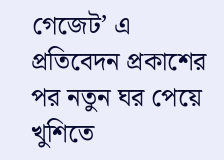গে‌জেট’ এ প্রতি‌বেদন প্রকা‌শের পর নতুন ঘর পে‌য়ে খু‌শি‌তে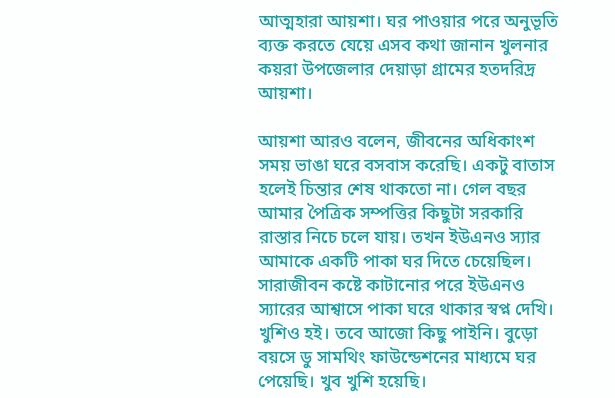আত্মহারা আয়শা। ঘর পাওয়ার পরে অনুভ‌ূ‌তি ব‌্যক্ত কর‌তে যে‌য়ে এসব কথা জান‌ান খুলনার কয়রা উপ‌জেলার দেয়াড়া গ্রা‌মের হতদ‌রিদ্র আয়শা।

আয়শা আরও ব‌লেন, জীব‌নের অ‌ধিকাংশ সময় ভাঙা ঘ‌রে বসবাস ক‌রে‌ছি। একটু বাতাস হ‌লেই চিন্তার শেষ থাক‌তো না। গেল বছর আমার পৈ‌ত্রিক সম্প‌ত্তির কিছুটা সরকা‌রি রাস্তার নি‌চে চ‌লে যায়। তখন ইউএনও স‌্যার আমা‌কে এক‌টি পাকা ঘ‌র দি‌তে চে‌য়ে‌ছিল। সারাজীবন ক‌ষ্টে কাটা‌নোর প‌রে ইউএনও স‌্যা‌রের আশ্বা‌সে পাকা ঘ‌রে থাকার স্বপ্ন দে‌খি। খু‌শিও হই। ত‌বে আ‌জো কিছু পাই‌নি। বু‌ড়ো বয়‌সে ডু সাম‌থিং ফাউ‌ন্ডেশ‌নের মাধ‌্যমে ঘর পে‌য়ে‌ছি। খুব খ‌ু‌শি হ‌য়ে‌ছি।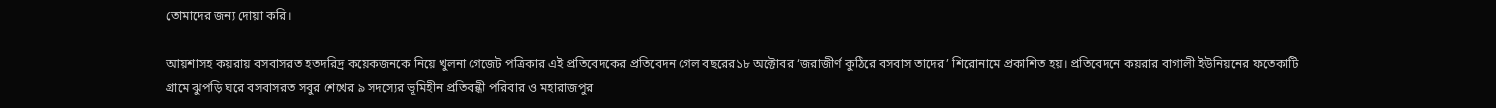তোমাদের জন‌্য দোয়া ক‌রি।

আয়শাসহ কয়রায় বসবাসরত হতদ‌রিদ্র ক‌য়েকজন‌কে নি‌য়ে খুলনা গে‌জেট প‌ত্রিকার এই প্রতি‌বেদকের প্রতি‌বেদন গেল বছ‌রের১৮ অক্টোবর ‘জরাজীর্ণ কু‌ঠি‌রে বসবাস তা‌দের’ শি‌রোনামে প্রকা‌শিত হয়। প্রতি‌বেদ‌নে কয়রার বাগালী ইউ‌নিয়‌নের ফ‌তেকা‌টি গ্রা‌মে ঝুপ‌ড়ি ঘ‌রে বসবাসরত সবু‌র শে‌খের ৯ সদ‌স্যের ভূ‌মিহীন প্রতিবন্ধী প‌রিবার ও মহারাজপুর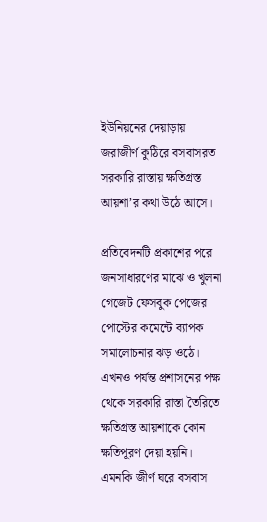ইউ‌নিয়‌নের দেয়াড়ায় জরাজীর্ণ কু‌ঠি‌রে বসবাসরত সরকা‌রি রাস্তায় ক্ষ‌তিগ্রস্ত আয়শা’র কথা উ‌ঠে আ‌সে।

প্রতি‌বেদন‌টি প্রকা‌শের প‌রে জনসাধার‌ণের মাঝে ও খুলনা গে‌জেট ফেসবুক পে‌জের পো‌স্টের ক‌মে‌ন্টে ব‌্যাপক সমা‌লোচনার ঝড় ওঠে। এখনও পর্যন্ত প্রশাস‌নের পক্ষ থে‌কে সরকা‌রি রাস্তা তৈ‌রি‌তে ক্ষ‌তিগ্রস্ত আয়শা‌কে কোন ক্ষ‌তিপূরণ দেয়া হয়‌নি। এমন‌কি জীর্ণ ঘ‌রে বসবাস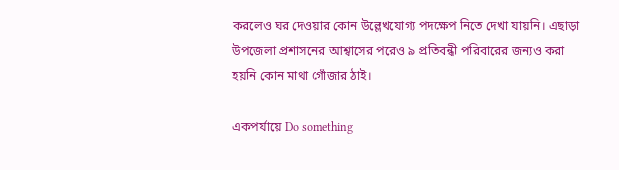কর‌লেও ঘর দেওয়ার কোন উ‌ল্লেখ‌যোগ‌্য পদ‌ক্ষেপ নি‌তে দেখা যায়‌নি। এছাড়া উপ‌জেলা প্রশাস‌নের আশ্বা‌সের প‌রেও ৯ প্রতিবন্ধী প‌রিবারের জন‌্যও করা হয়‌নি কোন মাথা গোঁজার ঠাই।

একপর্যা‌য়ে Do something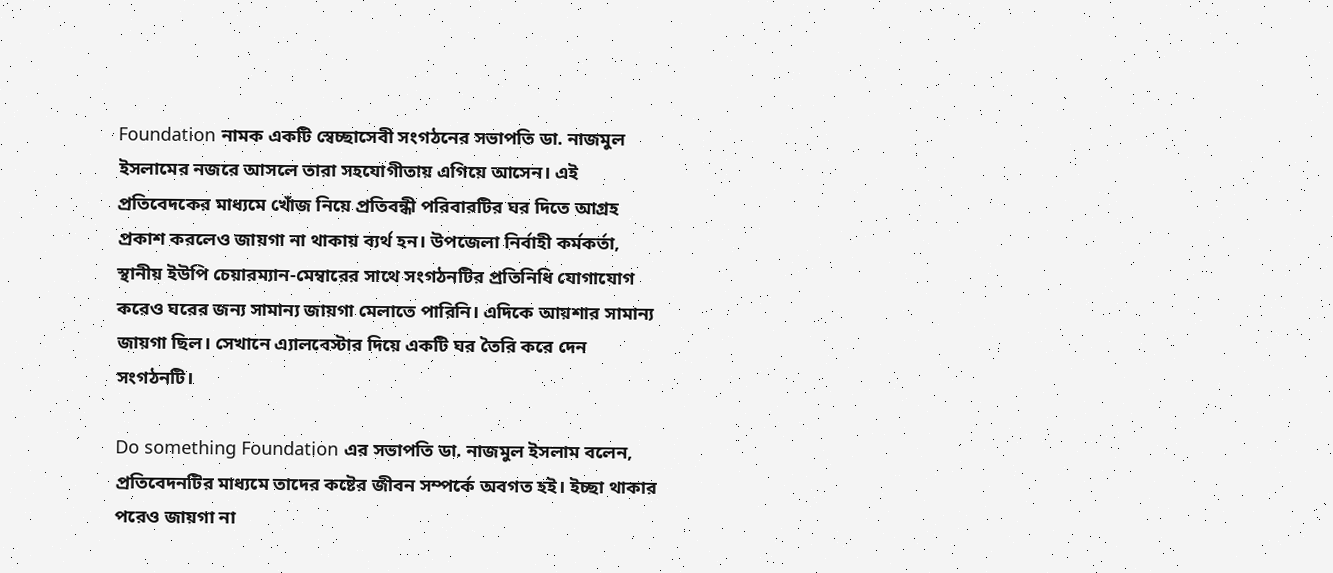Foundation নামক এক‌টি স্বেচ্ছা‌সেবী সংগঠ‌নের সভাপ‌তি ডা. নাজমুল ইসলা‌মের নজ‌রে আস‌লে তারা সহ‌যোগীতায় এ‌গি‌য়ে আ‌সেন। এই প্রতি‌বেদ‌কের মাধ‌্যমে খোঁজ নি‌য়ে প্রতিবন্ধী প‌রিবার‌টির ঘর দি‌তে আগ্রহ প্রকাশ ক‌র‌লেও জায়গা না থাকায় ব‌্যর্থ হন। উপ‌জেলা নির্বাহী কর্মকর্তা, স্থানীয় ইউ‌পি চেয়ারম‌্যা‌ন-মেম্বা‌রের সা‌থে সংগঠন‌টির প্রতি‌নি‌ধি যোগা‌যোগ ক‌রেও ঘ‌রের জন‌্য সামান‌্য জায়গা মেলা‌তে পা‌রি‌নি। এ‌দি‌কে আয়শার সামান‌্য জায়গা ছিল। সেখা‌নে এ‌্যাল‌বেস্টার দি‌য়ে এক‌টি ঘর তৈ‌রি ক‌রে দেন সংগঠন‌টি।

Do something Foundation এর সভাপ‌তি ডা. নাজমুল ইসলাম ব‌লেন, প্রতি‌বেদন‌টির মাধ‌্যমে তা‌দের ক‌ষ্টের জীবন সম্প‌র্কে অবগত হই। ইচ্ছা থাকার প‌রেও জায়গা না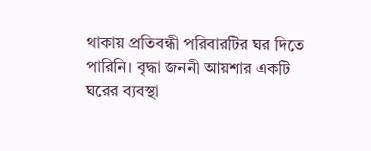থাকায় প্রতিবন্ধী প‌রিবার‌টির ঘর দি‌তে পা‌রি‌নি। বৃদ্ধা জননী আয়শার এক‌টি ঘ‌রের ব‌্যবস্থা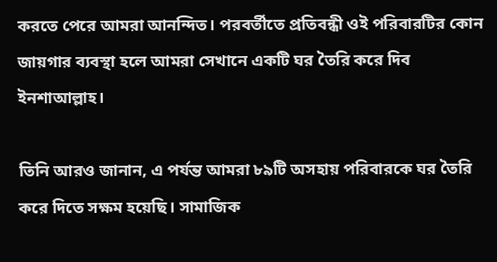কর‌তে পে‌রে আমরা আন‌ন্দিত। পরবর্তী‌তে প্রতিবন্ধী ওই প‌রিবার‌টির কোন জায়গার ব‌্যবস্থা হ‌লে আমরা সেখা‌নে এক‌টি ঘর তৈ‌রি ক‌রে দিব ইনশাআল্লাহ।

তি‌নি আরও জানান, এ পর্যন্ত আমরা ৮৯‌টি অসহায় প‌রিবা‌রকে ঘর তৈ‌রি করে দি‌তে সক্ষম হ‌য়ে‌ছি। সামা‌জিক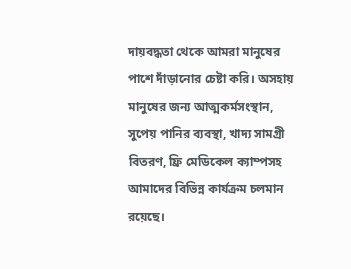দায়বদ্ধতা থে‌কে আমরা মানু‌ষের পা‌শে দাঁড়া‌নোর চেষ্টা করি। অসহায় মানু‌ষের জন‌্য আত্মকর্মসংস্থান, সু‌পেয় পানির ব‌্যবস্থা, খাদ‌্য সামগ্রী বিতরণ, ফ্রি মে‌ডি‌কেল ক‌্যাম্পসহ আমা‌দের বি‌ভিন্ন কার্যক্রম চলমান র‌য়ে‌ছে।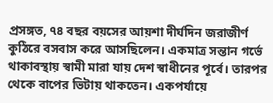প্রসঙ্গত, ৭৪ বছর বয়‌সের আয়শা দীর্ঘ‌দিন জরাজীর্ণ কু‌ঠি‌রে বসবাস ক‌রে আস‌ছি‌লেন। একমাত্র সন্তান গ‌র্ভে থাকাবস্থায় স্বামী মারা যায় দেশ স্বাধীনের পূর্বে। তারপর থেকে বাপের ভিটায় থাকতেন। একপর্যা‌য়ে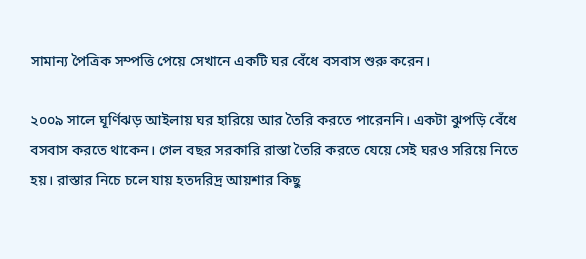সামান‌্য পৈ‌ত্রিক সম্পত্তি পে‌য়ে সেখা‌নে এক‌টি ঘর বেঁধে বসবাস শুরু ক‌রেন।

২০০৯ সা‌লে ঘূ‌র্ণিঝড় আইলায় ঘর হা‌রি‌য়ে আর তৈ‌রি কর‌তে পা‌রেন‌নি। একটা ঝুপ‌ড়ি বেঁধে বসবাস কর‌তে থা‌কেন। গেল বছর সরকা‌রি রাস্তা তৈ‌রি কর‌তে যে‌য়ে সেই ঘ‌রও স‌রি‌য়ে নি‌তে হয়। রাস্তার নি‌চে চ‌লে যায় হতদরিদ্র আয়শার কিছু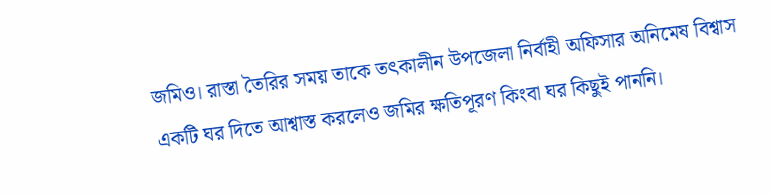জ‌মিও। রাস্তা তৈ‌রির সময় তা‌কে তৎকা‌লীন উপ‌জেলা নির্বাহী অ‌ফিসার অ‌নি‌মেষ বিশ্বাস এক‌টি ঘর দি‌তে আশ্বাস্ত কর‌লেও জ‌মির ক্ষ‌তিপূরণ কিংবা ঘর কিছুই পাননি।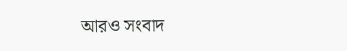আরও সংবাদ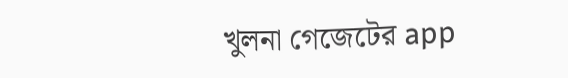খুলনা গেজেটের app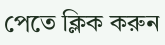পেতে ক্লিক করুন